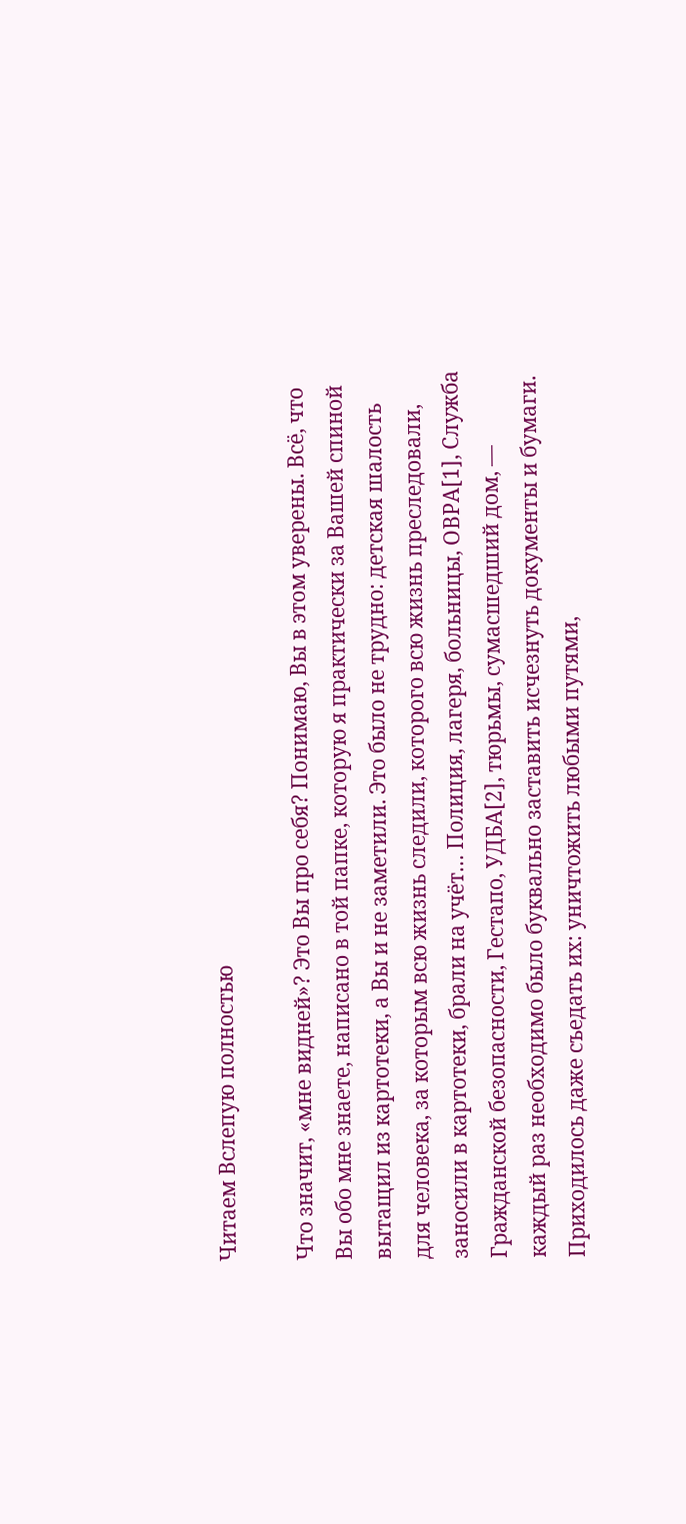Читаем Вслепую полностью

Что значит, «мне видней»? Это Вы про себя? Понимаю, Вы в этом уверены. Всё, что Вы обо мне знаете, написано в той папке, которую я практически за Вашей спиной вытащил из картотеки, а Вы и не заметили. Это было не трудно: детская шалость для человека, за которым всю жизнь следили, которого всю жизнь преследовали, заносили в картотеки, брали на учёт… Полиция, лагеря, больницы, ОВРА[1], Служба Гражданской безопасности, Гестапо, УДБА[2], тюрьмы, сумасшедший дом, — каждый раз необходимо было буквально заставить исчезнуть документы и бумаги. Приходилось даже съедать их: уничтожить любыми путями,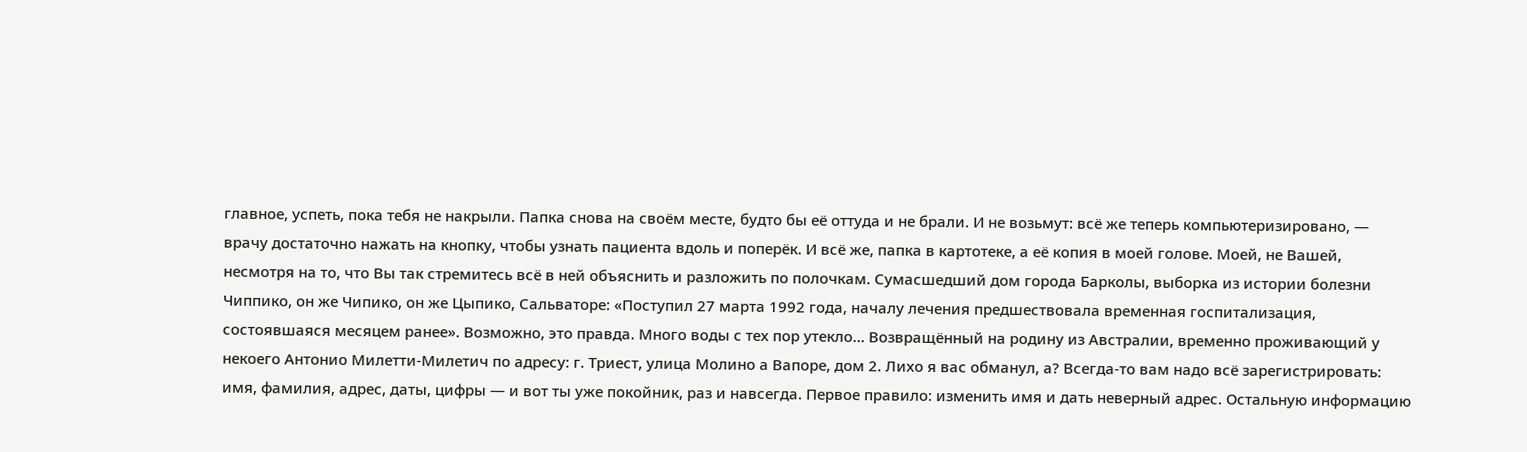главное, успеть, пока тебя не накрыли. Папка снова на своём месте, будто бы её оттуда и не брали. И не возьмут: всё же теперь компьютеризировано, — врачу достаточно нажать на кнопку, чтобы узнать пациента вдоль и поперёк. И всё же, папка в картотеке, а её копия в моей голове. Моей, не Вашей, несмотря на то, что Вы так стремитесь всё в ней объяснить и разложить по полочкам. Сумасшедший дом города Барколы, выборка из истории болезни Чиппико, он же Чипико, он же Цыпико, Сальваторе: «Поступил 27 марта 1992 года, началу лечения предшествовала временная госпитализация, состоявшаяся месяцем ранее». Возможно, это правда. Много воды с тех пор утекло… Возвращённый на родину из Австралии, временно проживающий у некоего Антонио Милетти-Милетич по адресу: г. Триест, улица Молино а Вапоре, дом 2. Лихо я вас обманул, а? Всегда-то вам надо всё зарегистрировать: имя, фамилия, адрес, даты, цифры — и вот ты уже покойник, раз и навсегда. Первое правило: изменить имя и дать неверный адрес. Остальную информацию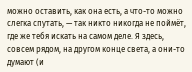можно оставить, как она есть, а что-то можно слегка спутать, — так никто никогда не поймёт, где же тебя искать на самом деле. Я здесь, совсем рядом, на другом конце света, а они-то думают (и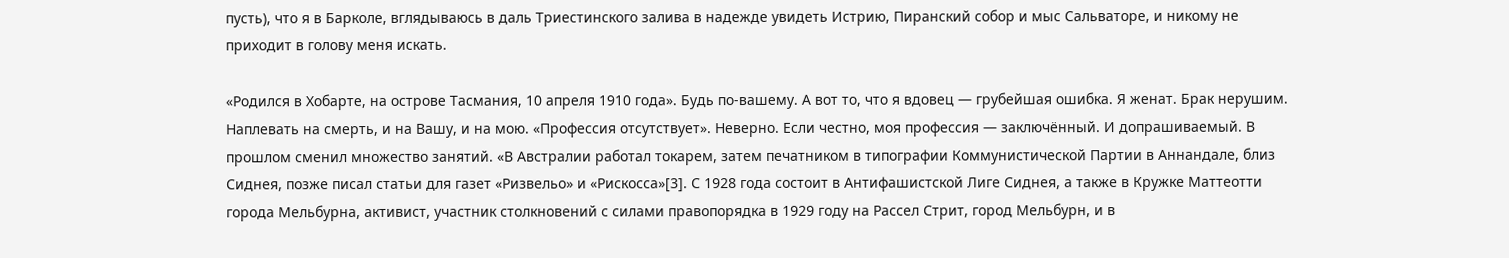пусть), что я в Барколе, вглядываюсь в даль Триестинского залива в надежде увидеть Истрию, Пиранский собор и мыс Сальваторе, и никому не приходит в голову меня искать.

«Родился в Хобарте, на острове Тасмания, 10 апреля 1910 года». Будь по-вашему. А вот то, что я вдовец — грубейшая ошибка. Я женат. Брак нерушим. Наплевать на смерть, и на Вашу, и на мою. «Профессия отсутствует». Неверно. Если честно, моя профессия — заключённый. И допрашиваемый. В прошлом сменил множество занятий. «В Австралии работал токарем, затем печатником в типографии Коммунистической Партии в Аннандале, близ Сиднея, позже писал статьи для газет «Ризвельо» и «Рискосса»[3]. С 1928 года состоит в Антифашистской Лиге Сиднея, а также в Кружке Маттеотти города Мельбурна, активист, участник столкновений с силами правопорядка в 1929 году на Рассел Стрит, город Мельбурн, и в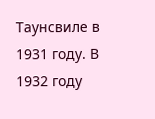Таунсвиле в 1931 году. В 1932 году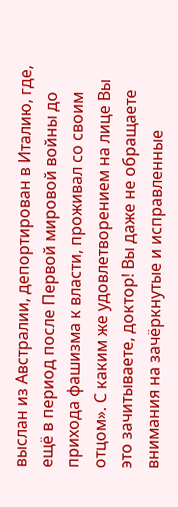выслан из Австралии, депортирован в Италию, где, ещё в период после Первой мировой войны до прихода фашизма к власти, проживал со своим отцом». С каким же удовлетворением на лице Вы это зачитываете, доктор! Вы даже не обращаете внимания на зачёркнутые и исправленные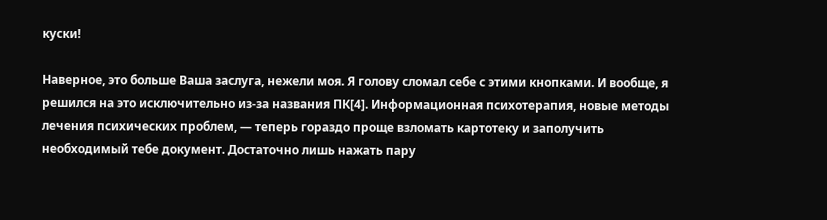куски!

Наверное, это больше Ваша заслуга, нежели моя. Я голову сломал себе с этими кнопками. И вообще, я решился на это исключительно из-за названия ПК[4]. Информационная психотерапия, новые методы лечения психических проблем, — теперь гораздо проще взломать картотеку и заполучить необходимый тебе документ. Достаточно лишь нажать пару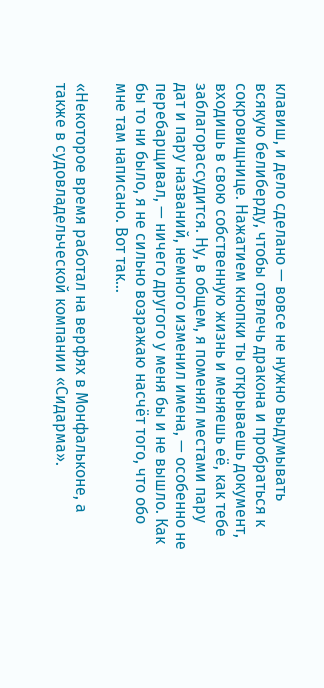клавиш, и дело сделано — вовсе не нужно выдумывать всякую белиберду, чтобы отвлечь дракона и пробраться к сокровищнице. Нажатием кнопки ты открываешь документ, входишь в свою собственную жизнь и меняешь её, как тебе заблагорассудится. Ну, в общем, я поменял местами пару дат и пару названий, немного изменил имена, — особенно не перебарщивал, — ничего другого у меня бы и не вышло. Как бы то ни было, я не сильно возражаю насчёт того, что обо мне там написано. Вот так…

«Некоторое время работал на верфях в Монфальконе, а также в судовладельческой компании «Сидарма».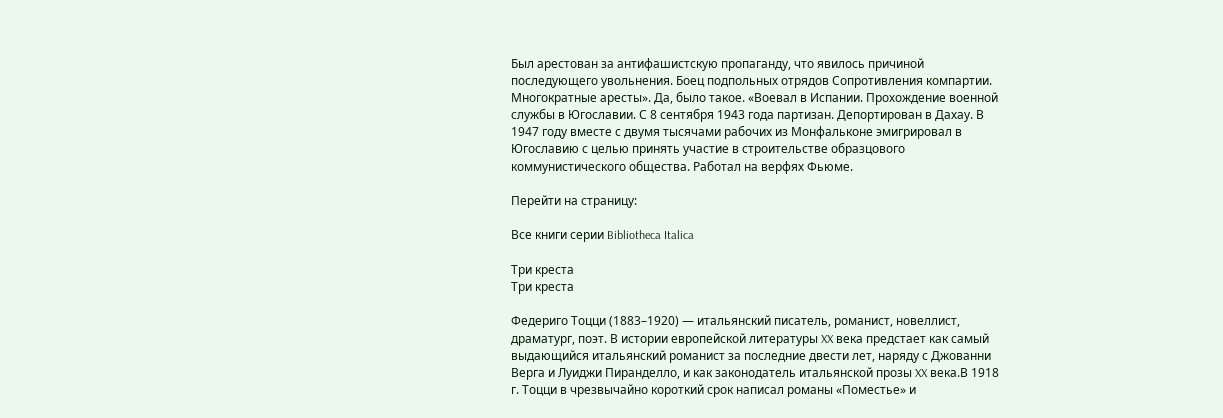Был арестован за антифашистскую пропаганду, что явилось причиной последующего увольнения. Боец подпольных отрядов Сопротивления компартии. Многократные аресты». Да, было такое. «Воевал в Испании. Прохождение военной службы в Югославии. С 8 сентября 1943 года партизан. Депортирован в Дахау. В 1947 году вместе с двумя тысячами рабочих из Монфальконе эмигрировал в Югославию с целью принять участие в строительстве образцового коммунистического общества. Работал на верфях Фьюме.

Перейти на страницу:

Все книги серии Bibliotheca Italica

Три креста
Три креста

Федериго Тоцци (1883–1920) — итальянский писатель, романист, новеллист, драматург, поэт. В истории европейской литературы XX века предстает как самый выдающийся итальянский романист за последние двести лет, наряду с Джованни Верга и Луиджи Пиранделло, и как законодатель итальянской прозы XX века.В 1918 г. Тоцци в чрезвычайно короткий срок написал романы «Поместье» и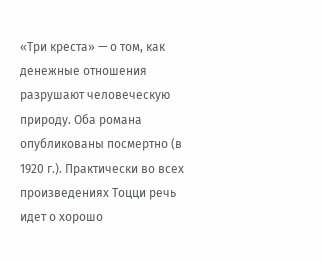«Три креста» — о том, как денежные отношения разрушают человеческую природу. Оба романа опубликованы посмертно (в 1920 г.). Практически во всех произведениях Тоцци речь идет о хорошо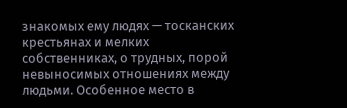знакомых ему людях — тосканских крестьянах и мелких собственниках, о трудных, порой невыносимых отношениях между людьми. Особенное место в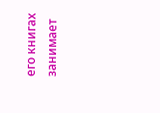его книгах занимает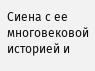Сиена с ее многовековой историей и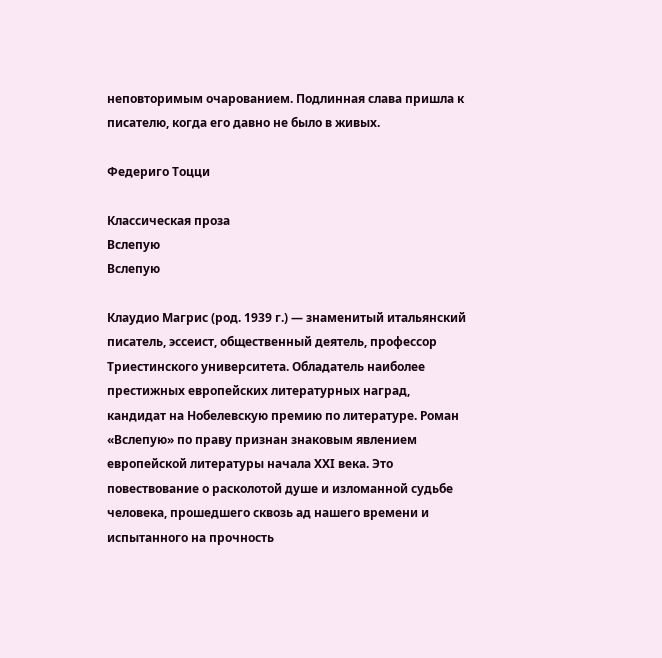неповторимым очарованием. Подлинная слава пришла к писателю, когда его давно не было в живых.

Федериго Тоцци

Классическая проза
Вслепую
Вслепую

Клаудио Магрис (род. 1939 г.) — знаменитый итальянский писатель, эссеист, общественный деятель, профессор Триестинского университета. Обладатель наиболее престижных европейских литературных наград, кандидат на Нобелевскую премию по литературе. Роман «Вслепую» по праву признан знаковым явлением европейской литературы начала XXI века. Это повествование о расколотой душе и изломанной судьбе человека, прошедшего сквозь ад нашего времени и испытанного на прочность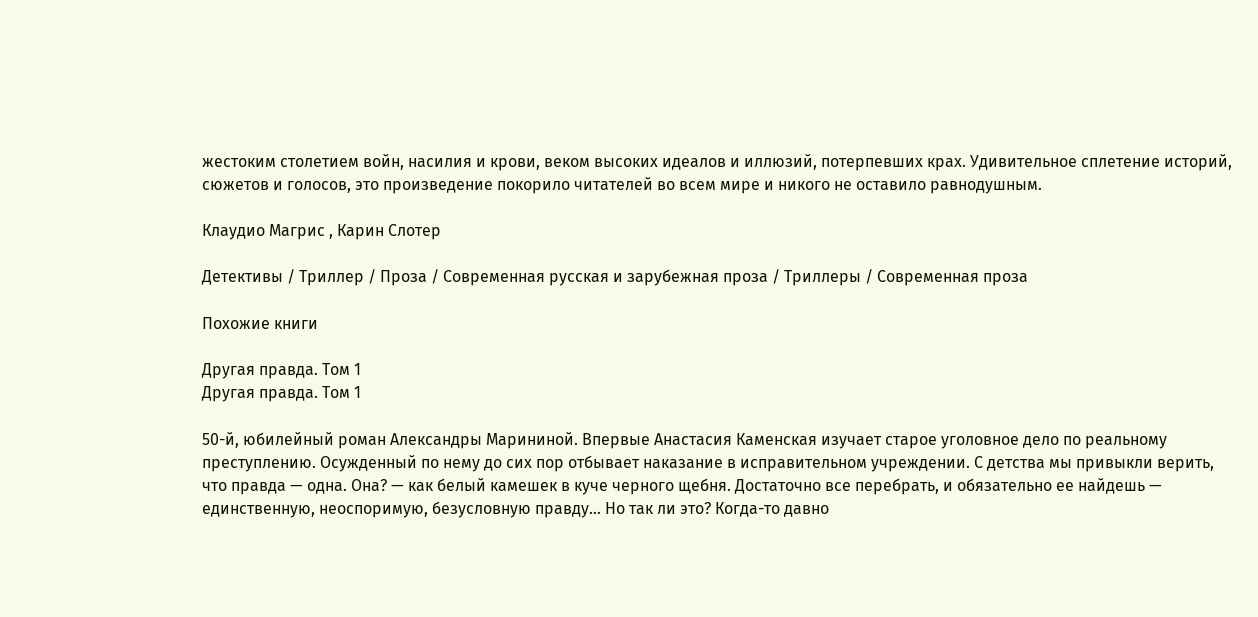жестоким столетием войн, насилия и крови, веком высоких идеалов и иллюзий, потерпевших крах. Удивительное сплетение историй, сюжетов и голосов, это произведение покорило читателей во всем мире и никого не оставило равнодушным.

Клаудио Магрис , Карин Слотер

Детективы / Триллер / Проза / Современная русская и зарубежная проза / Триллеры / Современная проза

Похожие книги

Другая правда. Том 1
Другая правда. Том 1

50-й, юбилейный роман Александры Марининой. Впервые Анастасия Каменская изучает старое уголовное дело по реальному преступлению. Осужденный по нему до сих пор отбывает наказание в исправительном учреждении. С детства мы привыкли верить, что правда — одна. Она? — как белый камешек в куче черного щебня. Достаточно все перебрать, и обязательно ее найдешь — единственную, неоспоримую, безусловную правду… Но так ли это? Когда-то давно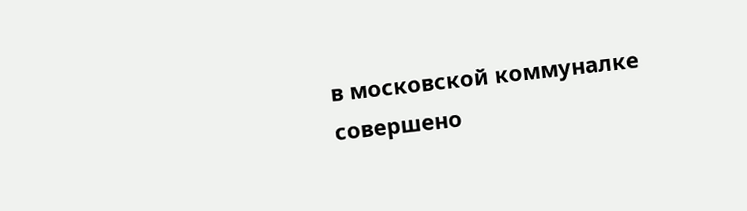в московской коммуналке совершено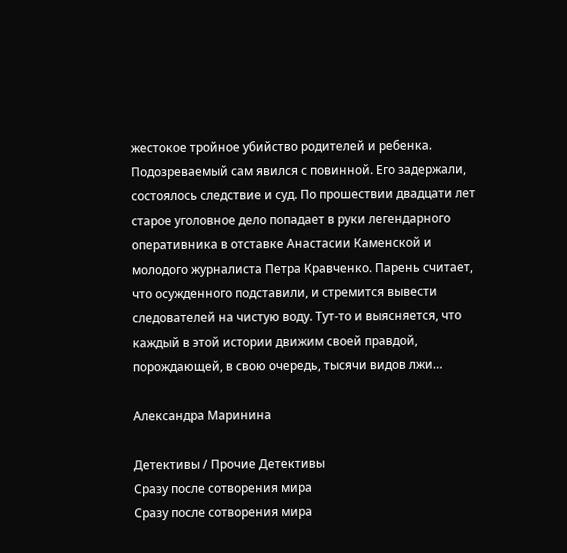жестокое тройное убийство родителей и ребенка. Подозреваемый сам явился с повинной. Его задержали, состоялось следствие и суд. По прошествии двадцати лет старое уголовное дело попадает в руки легендарного оперативника в отставке Анастасии Каменской и молодого журналиста Петра Кравченко. Парень считает, что осужденного подставили, и стремится вывести следователей на чистую воду. Тут-то и выясняется, что каждый в этой истории движим своей правдой, порождающей, в свою очередь, тысячи видов лжи…

Александра Маринина

Детективы / Прочие Детективы
Сразу после сотворения мира
Сразу после сотворения мира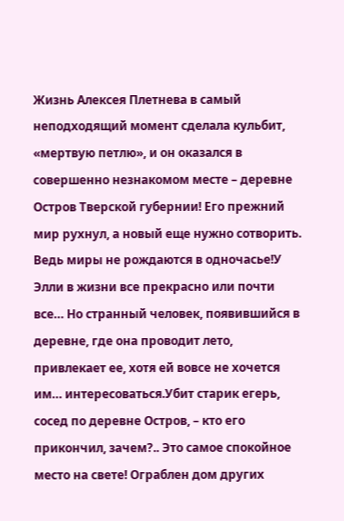Жизнь Алексея Плетнева в самый неподходящий момент сделала кульбит, «мертвую петлю», и он оказался в совершенно незнакомом месте – деревне Остров Тверской губернии! Его прежний мир рухнул, а новый еще нужно сотворить. Ведь миры не рождаются в одночасье!У Элли в жизни все прекрасно или почти все… Но странный человек, появившийся в деревне, где она проводит лето, привлекает ее, хотя ей вовсе не хочется им… интересоваться.Убит старик егерь, сосед по деревне Остров, – кто его прикончил, зачем?.. Это самое спокойное место на свете! Ограблен дом других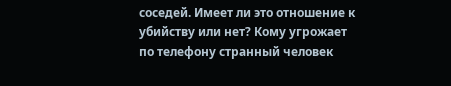соседей. Имеет ли это отношение к убийству или нет? Кому угрожает по телефону странный человек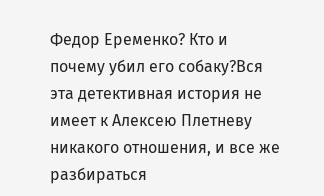Федор Еременко? Кто и почему убил его собаку?Вся эта детективная история не имеет к Алексею Плетневу никакого отношения, и все же разбираться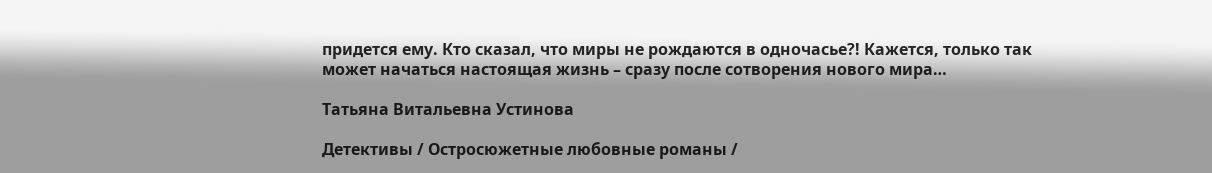придется ему. Кто сказал, что миры не рождаются в одночасье?! Кажется, только так может начаться настоящая жизнь – сразу после сотворения нового мира…

Татьяна Витальевна Устинова

Детективы / Остросюжетные любовные романы /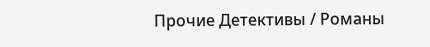Прочие Детективы / Романы